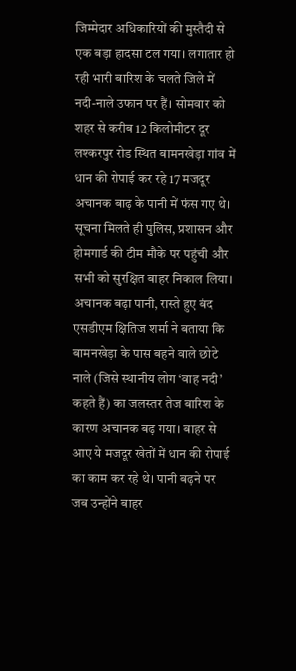जिम्मेदार अधिकारियों की मुस्तैदी से एक बड़ा हादसा टल गया। लगातार हो रही भारी बारिश के चलते जिले में नदी-नाले उफान पर हैं। सोमवार को शहर से करीब 12 किलोमीटर दूर लश्करपुर रोड स्थित बामनखेड़ा गांव में धान की रोपाई कर रहे 17 मजदूर अचानक बाढ़ के पानी में फंस गए थे। सूचना मिलते ही पुलिस, प्रशासन और होमगार्ड की टीम मौके पर पहुंची और सभी को सुरक्षित बाहर निकाल लिया।
अचानक बढ़ा पानी, रास्ते हुए बंद
एसडीएम क्षितिज शर्मा ने बताया कि बामनखेड़ा के पास बहने वाले छोटे नाले (जिसे स्थानीय लोग ‘वाह नदी’ कहते हैं) का जलस्तर तेज बारिश के कारण अचानक बढ़ गया। बाहर से आए ये मजदूर खेतों में धान की रोपाई का काम कर रहे थे। पानी बढ़ने पर जब उन्होंने बाहर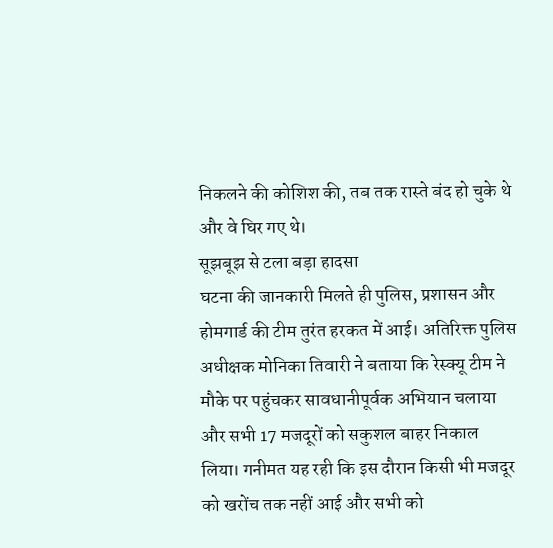निकलने की कोशिश की, तब तक रास्ते बंद हो चुके थे और वे घिर गए थे।
सूझबूझ से टला बड़ा हादसा
घटना की जानकारी मिलते ही पुलिस, प्रशासन और होमगार्ड की टीम तुरंत हरकत में आई। अतिरिक्त पुलिस अधीक्षक मोनिका तिवारी ने बताया कि रेस्क्यू टीम ने मौके पर पहुंचकर सावधानीपूर्वक अभियान चलाया और सभी 17 मजदूरों को सकुशल बाहर निकाल लिया। गनीमत यह रही कि इस दौरान किसी भी मजदूर को खरोंच तक नहीं आई और सभी को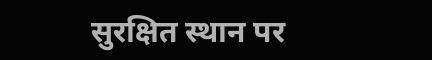सुरक्षित स्थान पर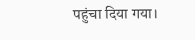पहुंचा दिया गया।